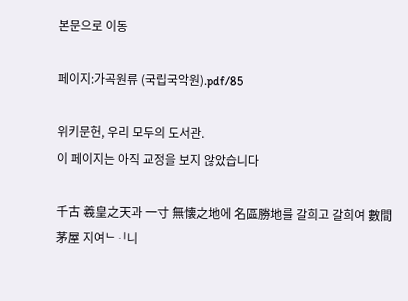본문으로 이동

페이지:가곡원류 (국립국악원).pdf/85

위키문헌, 우리 모두의 도서관.
이 페이지는 아직 교정을 보지 않았습니다

千古 羲皇之天과 一寸 無懐之地에 名區勝地를 갈희고 갈희여 數間茅屋 지여ᄂᆡ니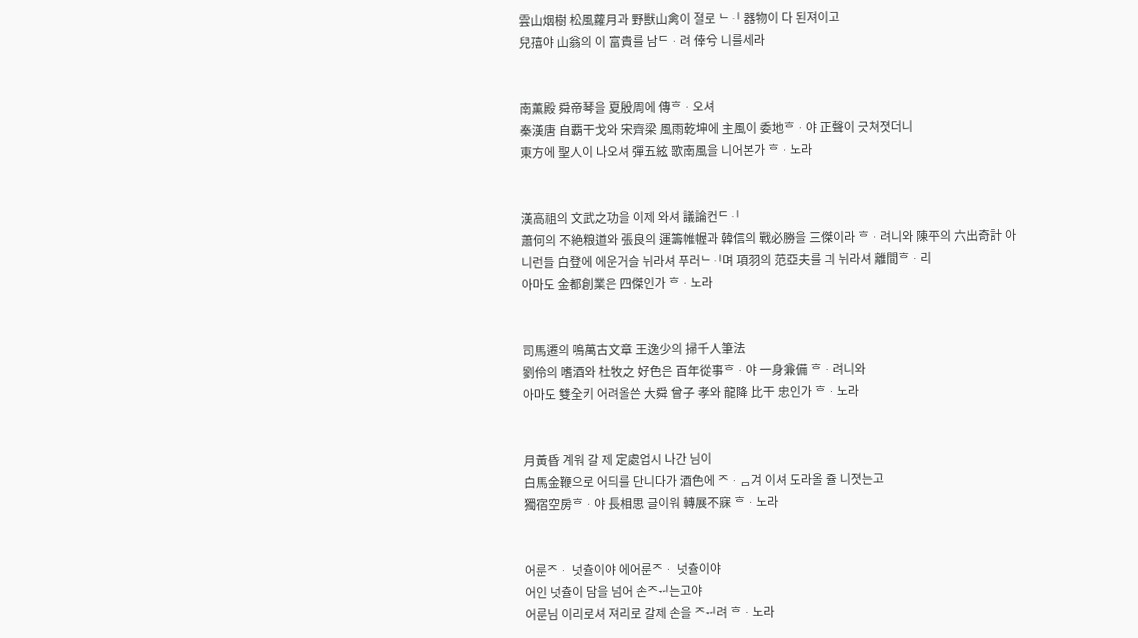雲山烟樹 松風蘿月과 野獸山禽이 졀로 ᄂᆡ 器物이 다 된져이고
兒㝆야 山翁의 이 富貴를 남ᄃᆞ려 倖兮 니를세라


南薫殿 舜帝琴을 夏殷周에 傳ᄒᆞ오셔
秦漢唐 自覇干戈와 宋齊梁 風雨乾坤에 主風이 委地ᄒᆞ야 正聲이 긋쳐졋더니
東方에 聖人이 나오셔 彈五絃 歌南風을 니어본가 ᄒᆞ노라


漢高祖의 文武之功을 이제 와셔 議論컨ᄃᆡ
蕭何의 不絶粮道와 張良의 運籌帷幄과 韓信의 戰必勝을 三傑이라 ᄒᆞ려니와 陳平의 六出奇計 아니런들 白登에 에운거슬 뉘라셔 푸러ᄂᆡ며 項羽의 范亞夫를 긔 뉘라셔 離間ᄒᆞ리
아마도 金都創業은 四傑인가 ᄒᆞ노라


司馬遷의 鳴萬古文章 王逸少의 掃千人筆法
劉伶의 嗜酒와 杜牧之 好色은 百年從事ᄒᆞ야 一身兼備 ᄒᆞ려니와
아마도 雙全키 어려올쓴 大舜 曾子 孝와 龍降 比干 忠인가 ᄒᆞ노라


月黃昏 계워 갈 제 定處업시 나간 님이
白馬金鞭으로 어듸를 단니다가 酒色에 ᄌᆞᆷ겨 이셔 도라올 쥴 니졋는고
獨宿空房ᄒᆞ야 長相思 글이워 轉展不寐 ᄒᆞ노라


어룬ᄌᆞ 넛츌이야 에어룬ᄌᆞ 넛츌이야
어인 넛츌이 담을 넘어 손ᄌᆔ는고야
어룬님 이리로셔 져리로 갈제 손을 ᄌᆔ려 ᄒᆞ노라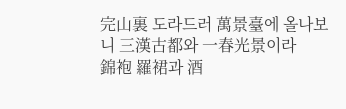完山裏 도라드러 萬景臺에 올나보니 三漢古都와 一春光景이라
錦袍 羅裙과 酒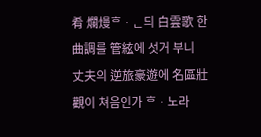肴 爛熳ᄒᆞᆫ듸 白雲歌 한 曲調를 管絃에 섯거 부니
丈夫의 逆旅豪遊에 名區壯觀이 쳐음인가 ᄒᆞ노라